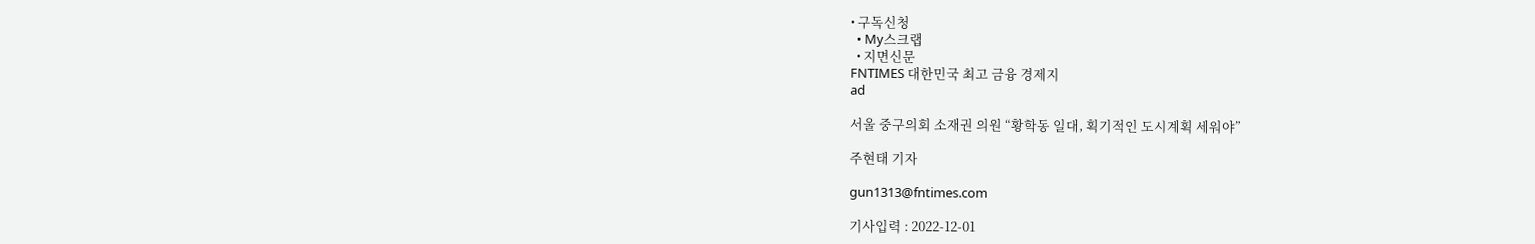• 구독신청
  • My스크랩
  • 지면신문
FNTIMES 대한민국 최고 금융 경제지
ad

서울 중구의회 소재권 의원 “황학동 일대, 획기적인 도시계획 세워야”

주현태 기자

gun1313@fntimes.com

기사입력 : 2022-12-01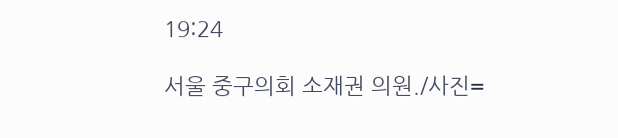19:24

서울 중구의회 소재권 의원./사진=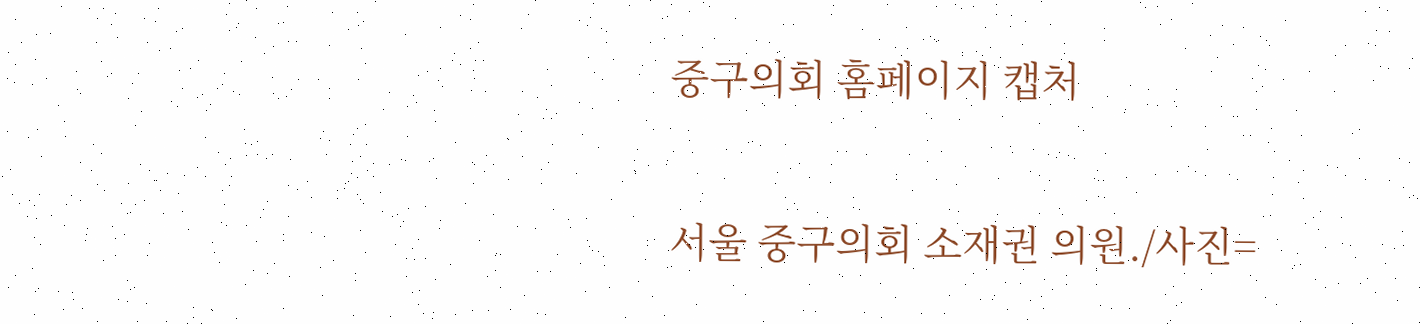중구의회 홈페이지 캡처

서울 중구의회 소재권 의원./사진=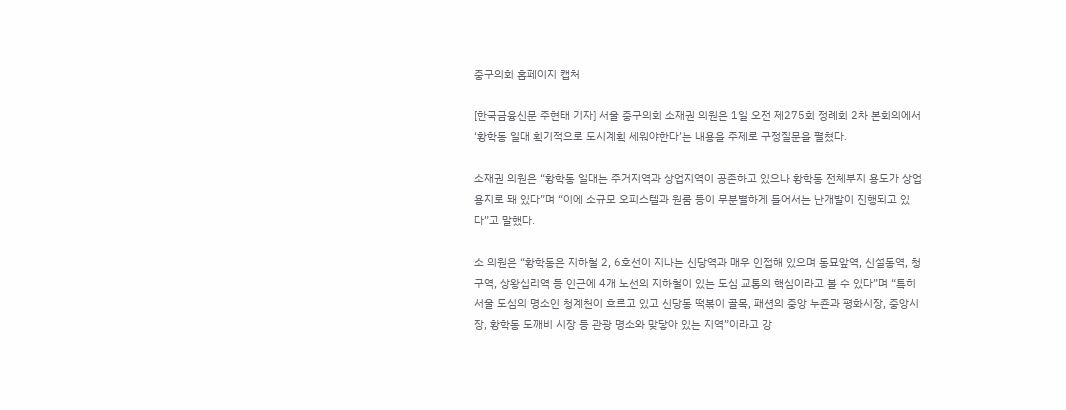중구의회 홈페이지 캡처

[한국금융신문 주현태 기자] 서울 중구의회 소재권 의원은 1일 오전 제275회 정례회 2차 본회의에서 ‘황학동 일대 획기적으로 도시계획 세워야한다’는 내용을 주제로 구정질문을 펼쳤다.

소재권 의원은 “황학동 일대는 주거지역과 상업지역이 공존하고 있으나 황학동 전체부지 용도가 상업용지로 돼 있다”며 “이에 소규모 오피스텔과 원룸 등이 무분별하게 들어서는 난개발이 진행되고 있다”고 말했다.

소 의원은 “황학동은 지하철 2, 6호선이 지나는 신당역과 매우 인접해 있으며 동묘앞역, 신설동역, 청구역, 상왕십리역 등 인근에 4개 노선의 지하철이 있는 도심 교통의 핵심이라고 볼 수 있다”며 “특히 서울 도심의 명소인 청계천이 흐르고 있고 신당동 떡볶이 골목, 패션의 중앙 누죤과 평화시장, 중앙시장, 황학동 도깨비 시장 등 관광 명소와 맞닿아 있는 지역”이라고 강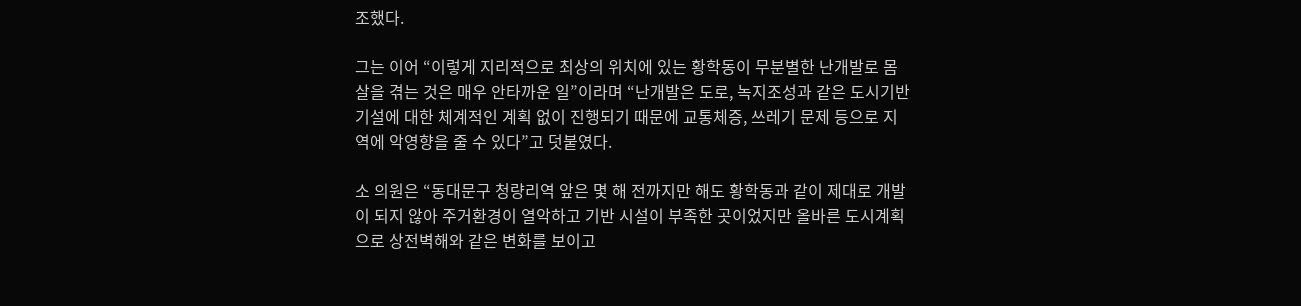조했다.

그는 이어 “이렇게 지리적으로 최상의 위치에 있는 황학동이 무분별한 난개발로 몸살을 겪는 것은 매우 안타까운 일”이라며 “난개발은 도로, 녹지조성과 같은 도시기반기설에 대한 체계적인 계획 없이 진행되기 때문에 교통체증, 쓰레기 문제 등으로 지역에 악영향을 줄 수 있다”고 덧붙였다.

소 의원은 “동대문구 청량리역 앞은 몇 해 전까지만 해도 황학동과 같이 제대로 개발이 되지 않아 주거환경이 열악하고 기반 시설이 부족한 곳이었지만 올바른 도시계획으로 상전벽해와 같은 변화를 보이고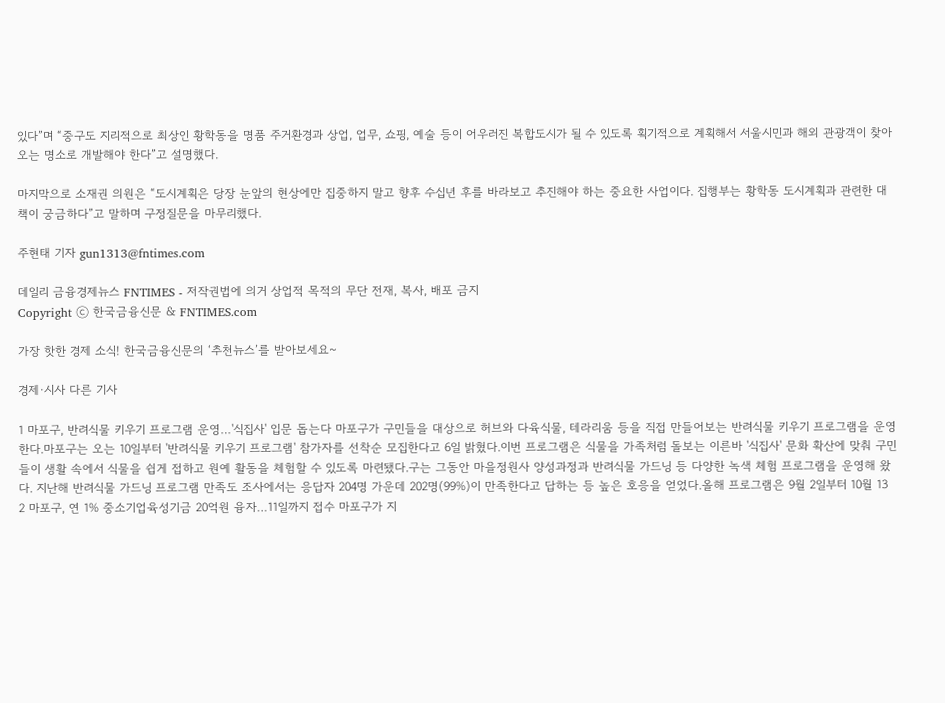있다”며 “중구도 지리적으로 최상인 황학동을 명품 주거환경과 상업, 업무, 쇼핑, 예술 등이 어우러진 복합도시가 될 수 있도록 획기적으로 계획해서 서울시민과 해외 관광객이 찾아오는 명소로 개발해야 한다”고 설명했다.

마지막으로 소재권 의원은 “도시계획은 당장 눈앞의 현상에만 집중하지 말고 향후 수십년 후를 바라보고 추진해야 하는 중요한 사업이다. 집행부는 황학동 도시계획과 관련한 대책이 궁금하다”고 말하며 구정질문을 마무리했다.

주현태 기자 gun1313@fntimes.com

데일리 금융경제뉴스 FNTIMES - 저작권법에 의거 상업적 목적의 무단 전재, 복사, 배포 금지
Copyright ⓒ 한국금융신문 & FNTIMES.com

가장 핫한 경제 소식! 한국금융신문의 ‘추천뉴스’를 받아보세요~

경제·시사 다른 기사

1 마포구, 반려식물 키우기 프로그램 운영…'식집사' 입문 돕는다 마포구가 구민들을 대상으로 허브와 다육식물, 테라리움 등을 직접 만들어보는 반려식물 키우기 프로그램을 운영한다.마포구는 오는 10일부터 '반려식물 키우기 프로그램' 참가자를 선착순 모집한다고 6일 밝혔다.이번 프로그램은 식물을 가족처럼 돌보는 이른바 '식집사' 문화 확산에 맞춰 구민들이 생활 속에서 식물을 쉽게 접하고 원예 활동을 체험할 수 있도록 마련됐다.구는 그동안 마을정원사 양성과정과 반려식물 가드닝 등 다양한 녹색 체험 프로그램을 운영해 왔다. 지난해 반려식물 가드닝 프로그램 만족도 조사에서는 응답자 204명 가운데 202명(99%)이 만족한다고 답하는 등 높은 호응을 얻었다.올해 프로그램은 9월 2일부터 10월 13 2 마포구, 연 1% 중소기업육성기금 20억원 융자…11일까지 접수 마포구가 지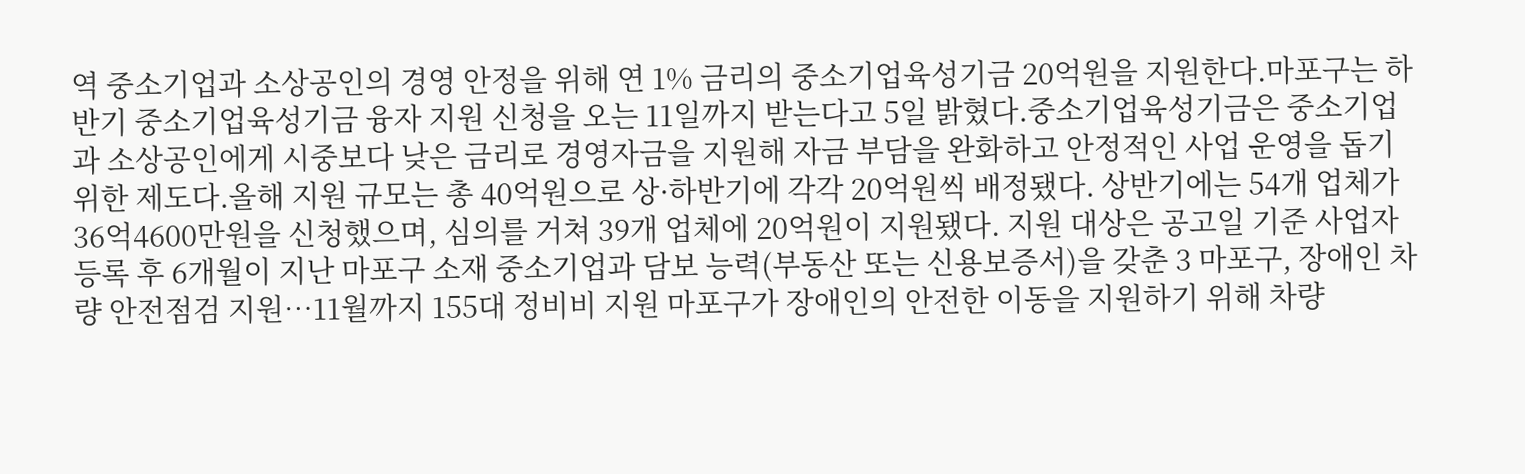역 중소기업과 소상공인의 경영 안정을 위해 연 1% 금리의 중소기업육성기금 20억원을 지원한다.마포구는 하반기 중소기업육성기금 융자 지원 신청을 오는 11일까지 받는다고 5일 밝혔다.중소기업육성기금은 중소기업과 소상공인에게 시중보다 낮은 금리로 경영자금을 지원해 자금 부담을 완화하고 안정적인 사업 운영을 돕기 위한 제도다.올해 지원 규모는 총 40억원으로 상·하반기에 각각 20억원씩 배정됐다. 상반기에는 54개 업체가 36억4600만원을 신청했으며, 심의를 거쳐 39개 업체에 20억원이 지원됐다. 지원 대상은 공고일 기준 사업자등록 후 6개월이 지난 마포구 소재 중소기업과 담보 능력(부동산 또는 신용보증서)을 갖춘 3 마포구, 장애인 차량 안전점검 지원…11월까지 155대 정비비 지원 마포구가 장애인의 안전한 이동을 지원하기 위해 차량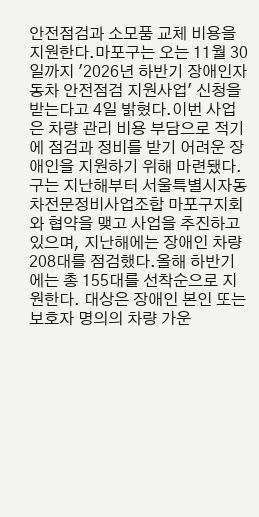안전점검과 소모품 교체 비용을 지원한다.마포구는 오는 11월 30일까지 '2026년 하반기 장애인자동차 안전점검 지원사업' 신청을 받는다고 4일 밝혔다.이번 사업은 차량 관리 비용 부담으로 적기에 점검과 정비를 받기 어려운 장애인을 지원하기 위해 마련됐다. 구는 지난해부터 서울특별시자동차전문정비사업조합 마포구지회와 협약을 맺고 사업을 추진하고 있으며, 지난해에는 장애인 차량 208대를 점검했다.올해 하반기에는 총 155대를 선착순으로 지원한다. 대상은 장애인 본인 또는 보호자 명의의 차량 가운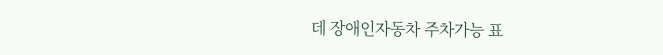데 장애인자동차 주차가능 표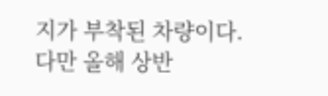지가 부착된 차량이다. 다만 올해 상반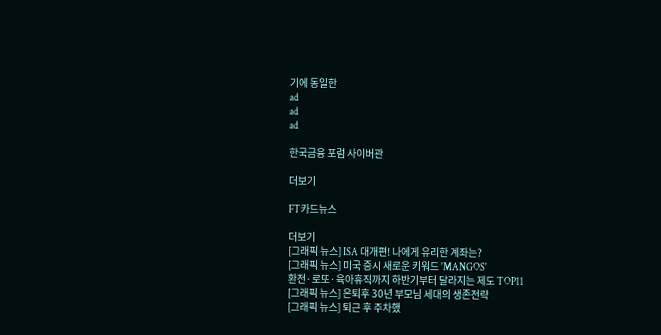기에 동일한
ad
ad
ad

한국금융 포럼 사이버관

더보기

FT카드뉴스

더보기
[그래픽 뉴스] ISA 대개편! 나에게 유리한 계좌는?
[그래픽 뉴스] 미국 증시 새로운 키워드 'MANGOS'
환전·로또·육아휴직까지 하반기부터 달라지는 제도 TOP11
[그래픽 뉴스] 은퇴후 30년 부모님 세대의 생존전략
[그래픽 뉴스] 퇴근 후 주차했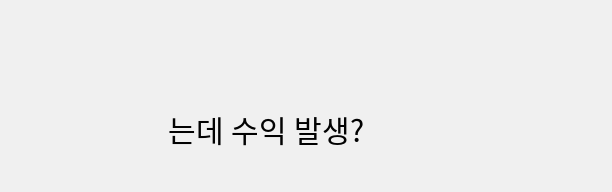는데 수익 발생?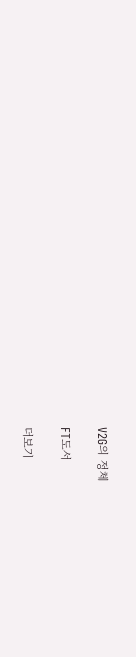V2G의 정체

FT도서

더보기